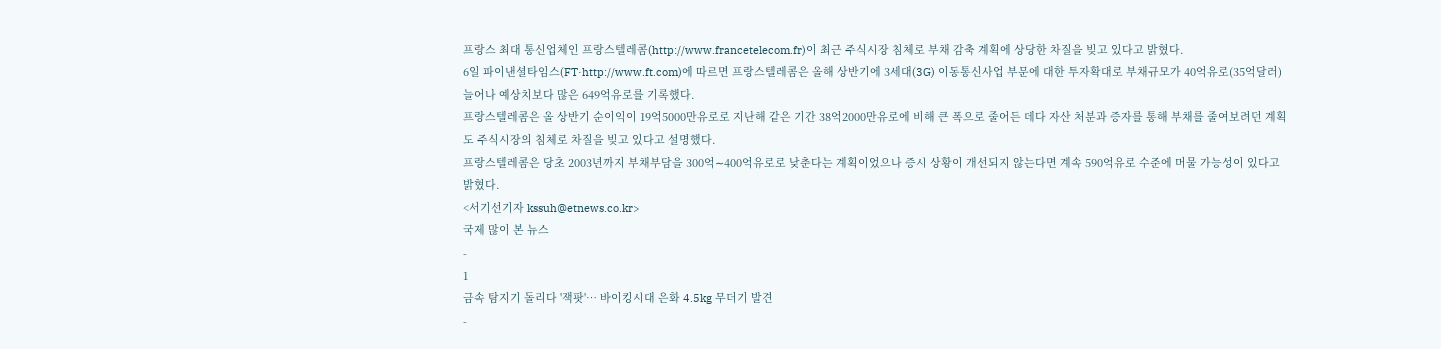프랑스 최대 통신업체인 프랑스텔레콤(http://www.francetelecom.fr)이 최근 주식시장 침체로 부채 감축 계획에 상당한 차질을 빚고 있다고 밝혔다.
6일 파이낸셜타임스(FT·http://www.ft.com)에 따르면 프랑스텔레콤은 올해 상반기에 3세대(3G) 이동통신사업 부문에 대한 투자확대로 부채규모가 40억유로(35억달러) 늘어나 예상치보다 많은 649억유로를 기록했다.
프랑스텔레콤은 올 상반기 순이익이 19억5000만유로로 지난해 같은 기간 38억2000만유로에 비해 큰 폭으로 줄어든 데다 자산 처분과 증자를 통해 부채를 줄여보려던 계획도 주식시장의 침체로 차질을 빚고 있다고 설명했다.
프랑스텔레콤은 당초 2003년까지 부채부담을 300억∼400억유로로 낮춘다는 계획이었으나 증시 상황이 개선되지 않는다면 계속 590억유로 수준에 머물 가능성이 있다고 밝혔다.
<서기선기자 kssuh@etnews.co.kr>
국제 많이 본 뉴스
-
1
금속 탐지기 돌리다 '잭팟'… 바이킹시대 은화 4.5kg 무더기 발견
-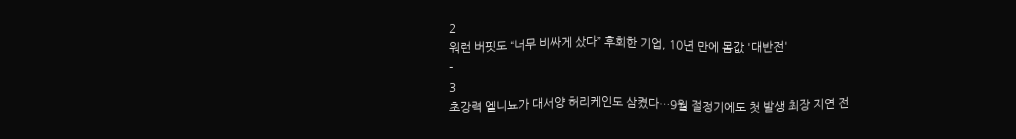2
워런 버핏도 “너무 비싸게 샀다” 후회한 기업, 10년 만에 몸값 '대반전'
-
3
초강력 엘니뇨가 대서양 허리케인도 삼켰다…9월 절정기에도 첫 발생 최장 지연 전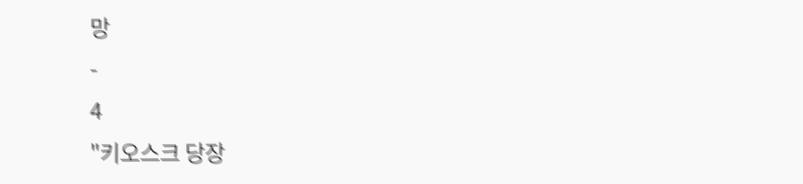망
-
4
"키오스크 당장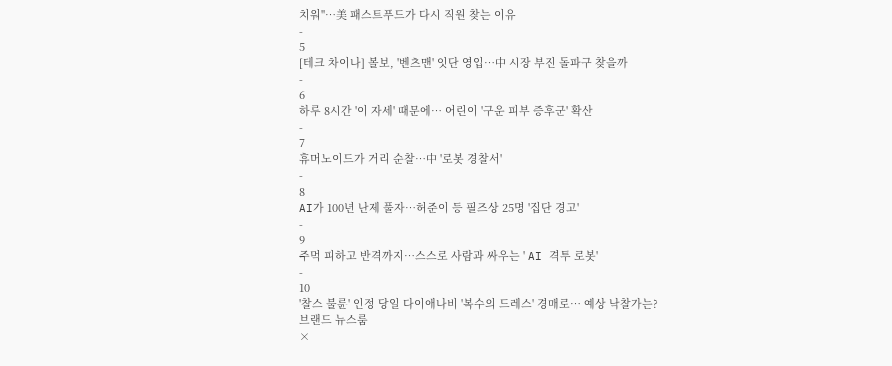치워"…美 패스트푸드가 다시 직원 찾는 이유
-
5
[테크 차이나] 볼보, '벤츠맨' 잇단 영입…中 시장 부진 돌파구 찾을까
-
6
하루 8시간 '이 자세' 때문에… 어린이 '구운 피부 증후군' 확산
-
7
휴머노이드가 거리 순찰…中 '로봇 경찰서'
-
8
AI가 100년 난제 풀자…허준이 등 필즈상 25명 '집단 경고'
-
9
주먹 피하고 반격까지…스스로 사람과 싸우는 ' AI 격투 로봇'
-
10
'찰스 불륜' 인정 당일 다이애나비 '복수의 드레스' 경매로… 예상 낙찰가는?
브랜드 뉴스룸
×